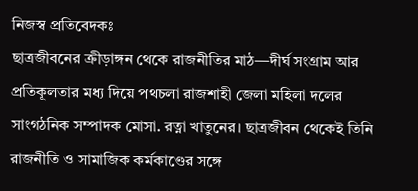নিজস্ব প্রতিবেদকঃ
ছাত্রজীবনের ক্রীড়াঙ্গন থেকে রাজনীতির মাঠ—দীর্ঘ সংগ্রাম আর প্রতিকূলতার মধ্য দিয়ে পথচলা রাজশাহী জেলা মহিলা দলের সাংগঠনিক সম্পাদক মোসা. রত্না খাতুনের। ছাত্রজীবন থেকেই তিনি রাজনীতি ও সামাজিক কর্মকাণ্ডের সঙ্গে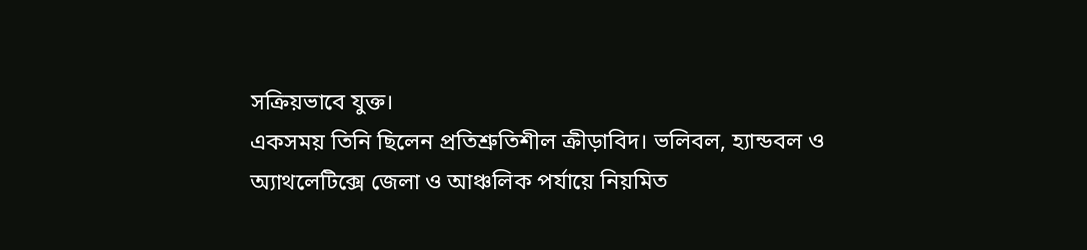সক্রিয়ভাবে যুক্ত।
একসময় তিনি ছিলেন প্রতিশ্রুতিশীল ক্রীড়াবিদ। ভলিবল, হ্যান্ডবল ও অ্যাথলেটিক্সে জেলা ও আঞ্চলিক পর্যায়ে নিয়মিত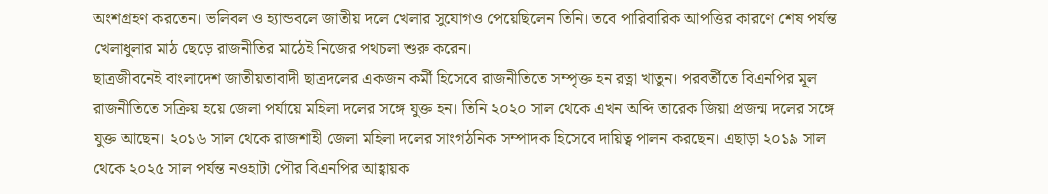অংশগ্রহণ করতেন। ভলিবল ও হ্যান্ডবলে জাতীয় দলে খেলার সুযোগও পেয়েছিলেন তিনি। তবে পারিবারিক আপত্তির কারণে শেষ পর্যন্ত খেলাধুলার মাঠ ছেড়ে রাজনীতির মাঠেই নিজের পথচলা শুরু করেন।
ছাত্রজীবনেই বাংলাদেশ জাতীয়তাবাদী ছাত্রদলের একজন কর্মী হিসেবে রাজনীতিতে সম্পৃক্ত হন রত্না খাতুন। পরবর্তীতে বিএনপির মূল রাজনীতিতে সক্রিয় হয়ে জেলা পর্যায়ে মহিলা দলের সঙ্গে যুক্ত হন। তিনি ২০২০ সাল থেকে এখন অব্দি তারেক জিয়া প্রজন্ম দলের সঙ্গে যুক্ত আছেন। ২০১৬ সাল থেকে রাজশাহী জেলা মহিলা দলের সাংগঠনিক সম্পাদক হিসেবে দায়িত্ব পালন করছেন। এছাড়া ২০১৯ সাল থেকে ২০২৫ সাল পর্যন্ত নওহাটা পৌর বিএনপির আহ্বায়ক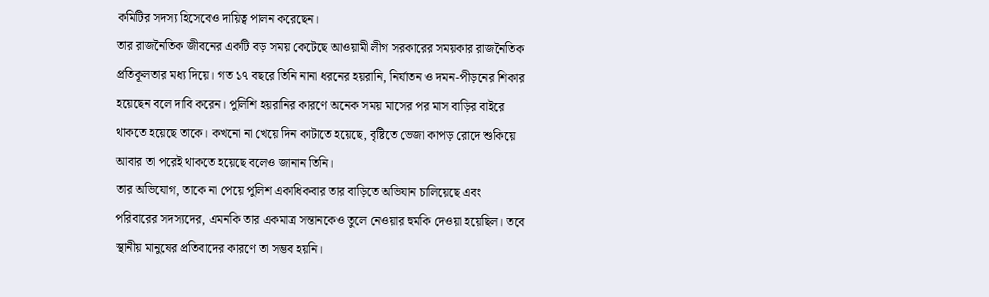কমিটির সদস্য হিসেবেও দায়িত্ব পালন করেছেন।
তার রাজনৈতিক জীবনের একটি বড় সময় কেটেছে আওয়ামী লীগ সরকারের সময়কার রাজনৈতিক প্রতিকূলতার মধ্য দিয়ে। গত ১৭ বছরে তিনি নানা ধরনের হয়রানি, নির্যাতন ও দমন-পীড়নের শিকার হয়েছেন বলে দাবি করেন। পুলিশি হয়রানির কারণে অনেক সময় মাসের পর মাস বাড়ির বাইরে থাকতে হয়েছে তাকে। কখনো না খেয়ে দিন কাটাতে হয়েছে, বৃষ্টিতে ভেজা কাপড় রোদে শুকিয়ে আবার তা পরেই থাকতে হয়েছে বলেও জানান তিনি।
তার অভিযোগ, তাকে না পেয়ে পুলিশ একাধিকবার তার বাড়িতে অভিযান চালিয়েছে এবং পরিবারের সদস্যদের, এমনকি তার একমাত্র সন্তানকেও তুলে নেওয়ার হুমকি দেওয়া হয়েছিল। তবে স্থানীয় মানুষের প্রতিবাদের কারণে তা সম্ভব হয়নি।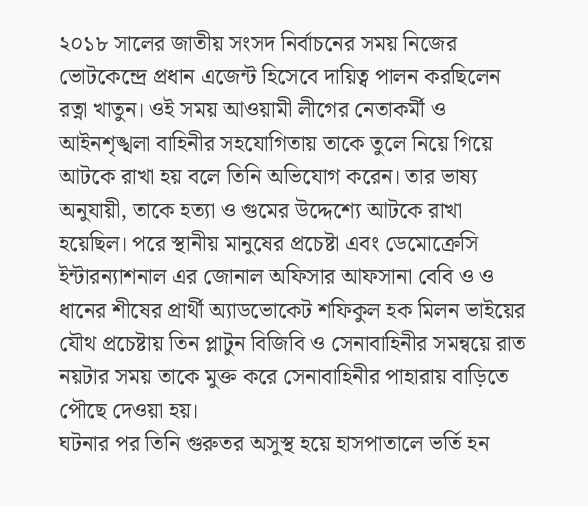২০১৮ সালের জাতীয় সংসদ নির্বাচনের সময় নিজের ভোটকেন্দ্রে প্রধান এজেন্ট হিসেবে দায়িত্ব পালন করছিলেন রত্না খাতুন। ওই সময় আওয়ামী লীগের নেতাকর্মী ও আইনশৃঙ্খলা বাহিনীর সহযোগিতায় তাকে তুলে নিয়ে গিয়ে আটকে রাখা হয় বলে তিনি অভিযোগ করেন। তার ভাষ্য অনুযায়ী, তাকে হত্যা ও গুমের উদ্দেশ্যে আটকে রাখা হয়েছিল। পরে স্থানীয় মানুষের প্রচেষ্টা এবং ডেমোক্রেসি ইন্টারন্যাশনাল এর জোনাল অফিসার আফসানা বেবি ও ও ধানের শীষের প্রার্থী অ্যাডভোকেট শফিকুল হক মিলন ভাইয়ের যৌথ প্রচেষ্টায় তিন প্লাটুন বিজিবি ও সেনাবাহিনীর সমন্বয়ে রাত নয়টার সময় তাকে মুক্ত করে সেনাবাহিনীর পাহারায় বাড়িতে পৌছে দেওয়া হয়।
ঘটনার পর তিনি গুরুতর অসুস্থ হয়ে হাসপাতালে ভর্তি হন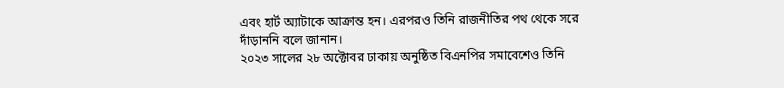এবং হার্ট অ্যাটাকে আক্রান্ত হন। এরপরও তিনি রাজনীতির পথ থেকে সরে দাঁড়াননি বলে জানান।
২০২৩ সালের ২৮ অক্টোবর ঢাকায় অনুষ্ঠিত বিএনপির সমাবেশেও তিনি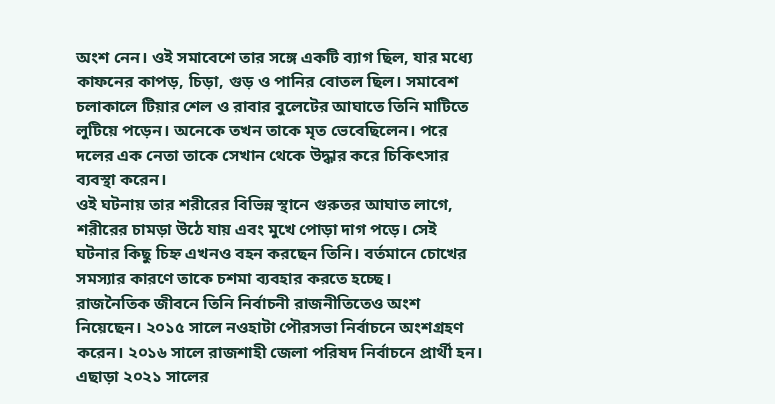অংশ নেন। ওই সমাবেশে তার সঙ্গে একটি ব্যাগ ছিল, যার মধ্যে কাফনের কাপড়, চিড়া, গুড় ও পানির বোতল ছিল। সমাবেশ চলাকালে টিয়ার শেল ও রাবার বুলেটের আঘাতে তিনি মাটিতে লুটিয়ে পড়েন। অনেকে তখন তাকে মৃত ভেবেছিলেন। পরে দলের এক নেতা তাকে সেখান থেকে উদ্ধার করে চিকিৎসার ব্যবস্থা করেন।
ওই ঘটনায় তার শরীরের বিভিন্ন স্থানে গুরুতর আঘাত লাগে, শরীরের চামড়া উঠে যায় এবং মুখে পোড়া দাগ পড়ে। সেই ঘটনার কিছু চিহ্ন এখনও বহন করছেন তিনি। বর্তমানে চোখের সমস্যার কারণে তাকে চশমা ব্যবহার করতে হচ্ছে।
রাজনৈতিক জীবনে তিনি নির্বাচনী রাজনীতিতেও অংশ নিয়েছেন। ২০১৫ সালে নওহাটা পৌরসভা নির্বাচনে অংশগ্রহণ করেন। ২০১৬ সালে রাজশাহী জেলা পরিষদ নির্বাচনে প্রার্থী হন। এছাড়া ২০২১ সালের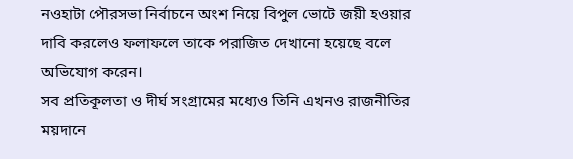নওহাটা পৌরসভা নির্বাচনে অংশ নিয়ে বিপুল ভোটে জয়ী হওয়ার দাবি করলেও ফলাফলে তাকে পরাজিত দেখানো হয়েছে বলে অভিযোগ করেন।
সব প্রতিকূলতা ও দীর্ঘ সংগ্রামের মধ্যেও তিনি এখনও রাজনীতির ময়দানে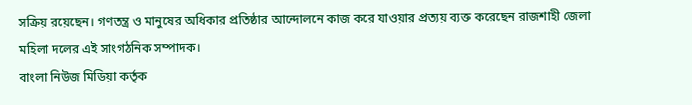সক্রিয় রয়েছেন। গণতন্ত্র ও মানুষের অধিকার প্রতিষ্ঠার আন্দোলনে কাজ করে যাওয়ার প্রত্যয় ব্যক্ত করেছেন রাজশাহী জেলা মহিলা দলের এই সাংগঠনিক সম্পাদক।
বাংলা নিউজ মিডিয়া কর্তৃক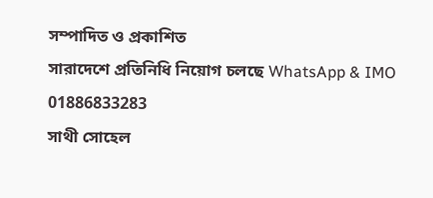সম্পাদিত ও প্রকাশিত
সারাদেশে প্রতিনিধি নিয়োগ চলছে WhatsApp & IMO 01886833283
সাথী সোহেল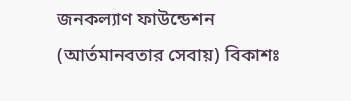জনকল্যাণ ফাউন্ডেশন (আর্তমানবতার সেবায়) বিকাশঃ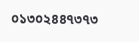০১৩০২৪৪৭৩৭৩